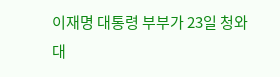이재명 대통령 부부가 23일 청와대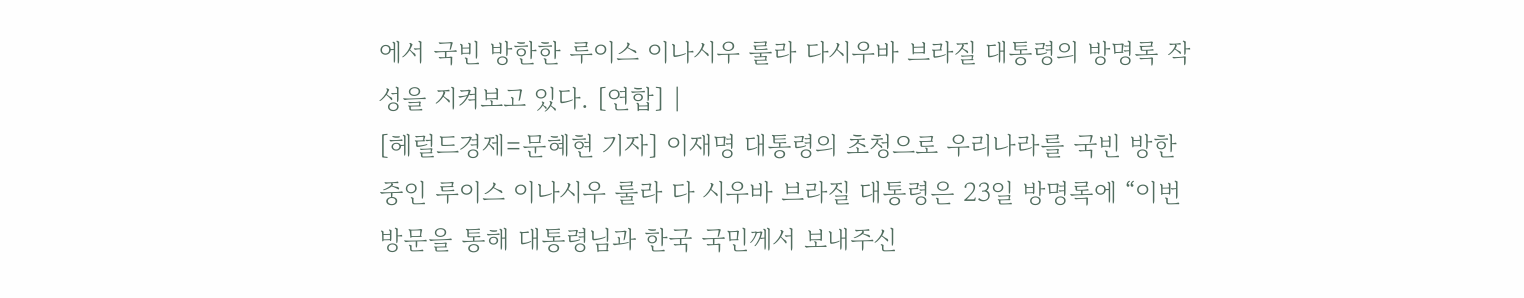에서 국빈 방한한 루이스 이나시우 룰라 다시우바 브라질 대통령의 방명록 작성을 지켜보고 있다. [연합] |
[헤럴드경제=문혜현 기자] 이재명 대통령의 초청으로 우리나라를 국빈 방한 중인 루이스 이나시우 룰라 다 시우바 브라질 대통령은 23일 방명록에 “이번 방문을 통해 대통령님과 한국 국민께서 보내주신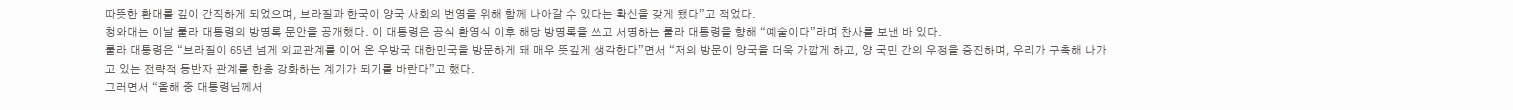따뜻한 환대를 깊이 간직하게 되었으며, 브라질과 한국이 양국 사회의 번영을 위해 함께 나아갈 수 있다는 확신을 갖게 됐다”고 적었다.
청와대는 이날 룰라 대통령의 방명록 문안을 공개했다. 이 대통령은 공식 환영식 이후 해당 방명록을 쓰고 서명하는 룰라 대통령을 향해 “예술이다”라며 찬사를 보낸 바 있다.
룰라 대통령은 “브라질이 65년 넘게 외교관계를 이어 온 우방국 대한민국을 방문하게 돼 매우 뜻깊게 생각한다”면서 “저의 방문이 양국을 더욱 가깝게 하고, 양 국민 간의 우정을 증진하며, 우리가 구축해 나가고 있는 전략적 동반자 관계를 한층 강화하는 계기가 되기를 바란다”고 했다.
그러면서 “올해 중 대통령님께서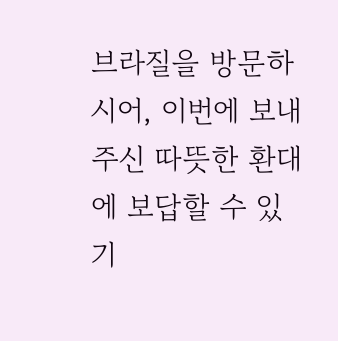브라질을 방문하시어, 이번에 보내주신 따뜻한 환대에 보답할 수 있기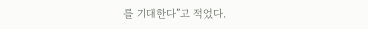를 기대한다”고 적었다.